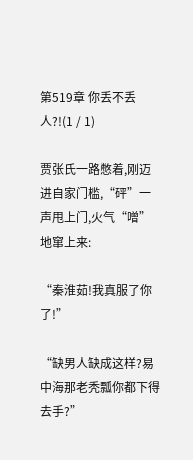第519章 你丢不丢人?!(1 / 1)

贾张氏一路憋着,刚迈进自家门槛,“砰”一声甩上门,火气“噌”地窜上来:

“秦淮茹!我真服了你了!”

“缺男人缺成这样?易中海那老秃瓢你都下得去手?”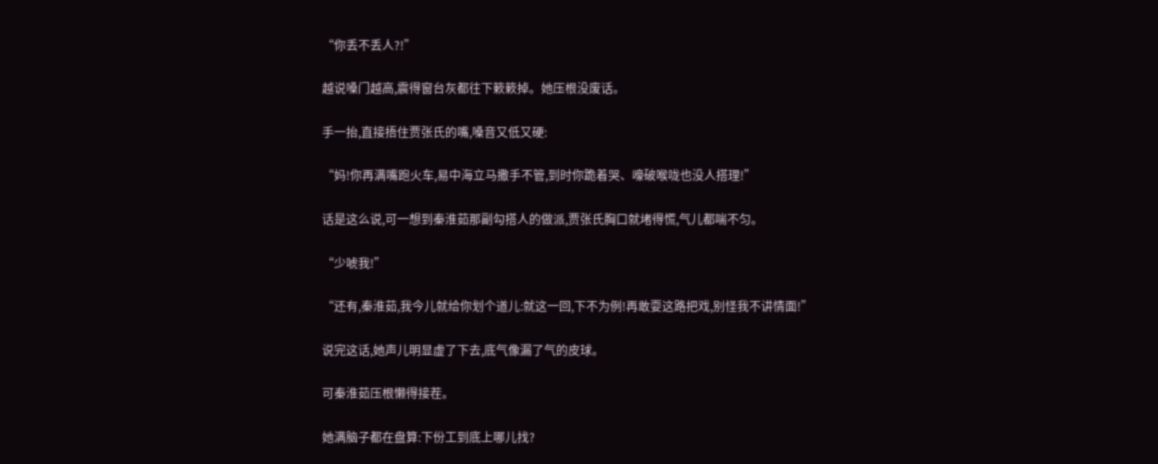“你丢不丢人?!”

越说嗓门越高,震得窗台灰都往下簌簌掉。她压根没废话。

手一抬,直接捂住贾张氏的嘴,嗓音又低又硬:

“妈!你再满嘴跑火车,易中海立马撒手不管,到时你跪着哭、嚎破喉咙也没人搭理!”

话是这么说,可一想到秦淮茹那副勾搭人的做派,贾张氏胸口就堵得慌,气儿都喘不匀。

“少唬我!”

“还有,秦淮茹,我今儿就给你划个道儿:就这一回,下不为例!再敢耍这路把戏,别怪我不讲情面!”

说完这话,她声儿明显虚了下去,底气像漏了气的皮球。

可秦淮茹压根懒得接茬。

她满脑子都在盘算:下份工到底上哪儿找?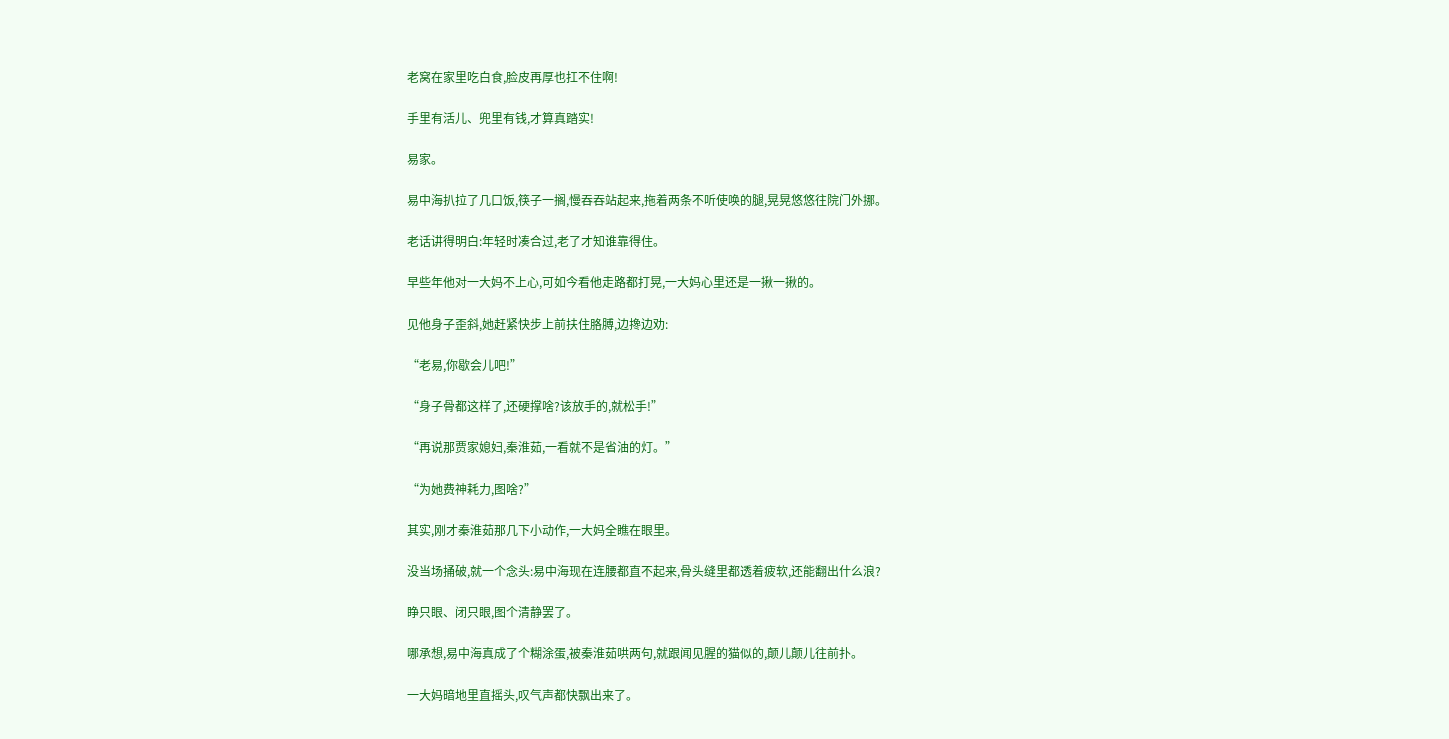老窝在家里吃白食,脸皮再厚也扛不住啊!

手里有活儿、兜里有钱,才算真踏实!

易家。

易中海扒拉了几口饭,筷子一搁,慢吞吞站起来,拖着两条不听使唤的腿,晃晃悠悠往院门外挪。

老话讲得明白:年轻时凑合过,老了才知谁靠得住。

早些年他对一大妈不上心,可如今看他走路都打晃,一大妈心里还是一揪一揪的。

见他身子歪斜,她赶紧快步上前扶住胳膊,边搀边劝:

“老易,你歇会儿吧!”

“身子骨都这样了,还硬撑啥?该放手的,就松手!”

“再说那贾家媳妇,秦淮茹,一看就不是省油的灯。”

“为她费神耗力,图啥?”

其实,刚才秦淮茹那几下小动作,一大妈全瞧在眼里。

没当场捅破,就一个念头:易中海现在连腰都直不起来,骨头缝里都透着疲软,还能翻出什么浪?

睁只眼、闭只眼,图个清静罢了。

哪承想,易中海真成了个糊涂蛋,被秦淮茹哄两句,就跟闻见腥的猫似的,颠儿颠儿往前扑。

一大妈暗地里直摇头,叹气声都快飘出来了。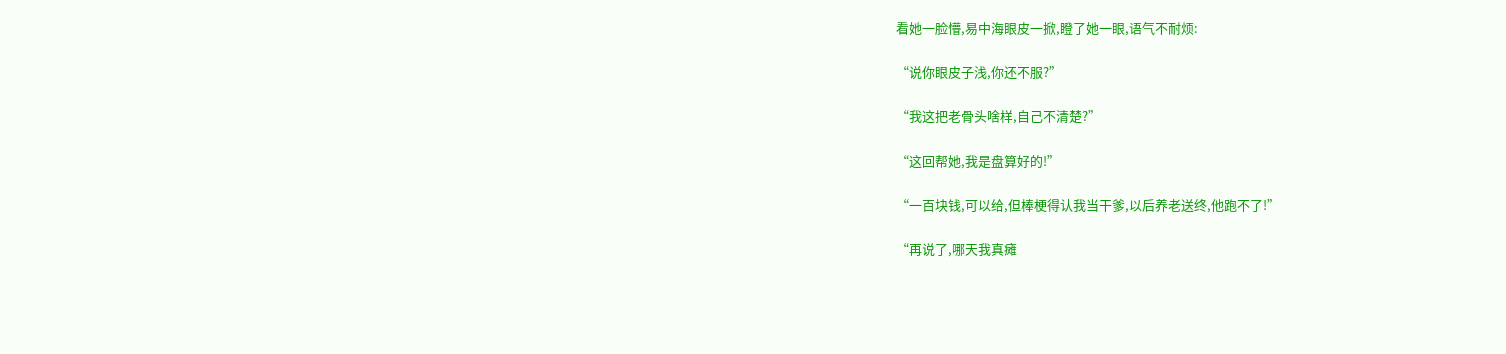看她一脸懵,易中海眼皮一掀,瞪了她一眼,语气不耐烦:

“说你眼皮子浅,你还不服?”

“我这把老骨头啥样,自己不清楚?”

“这回帮她,我是盘算好的!”

“一百块钱,可以给,但棒梗得认我当干爹,以后养老送终,他跑不了!”

“再说了,哪天我真瘫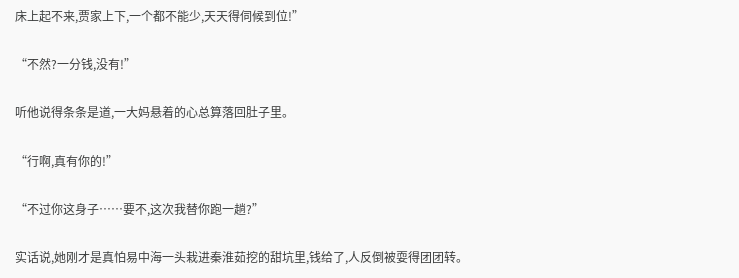床上起不来,贾家上下,一个都不能少,天天得伺候到位!”

“不然?一分钱,没有!”

听他说得条条是道,一大妈悬着的心总算落回肚子里。

“行啊,真有你的!”

“不过你这身子……要不,这次我替你跑一趟?”

实话说,她刚才是真怕易中海一头栽进秦淮茹挖的甜坑里,钱给了,人反倒被耍得团团转。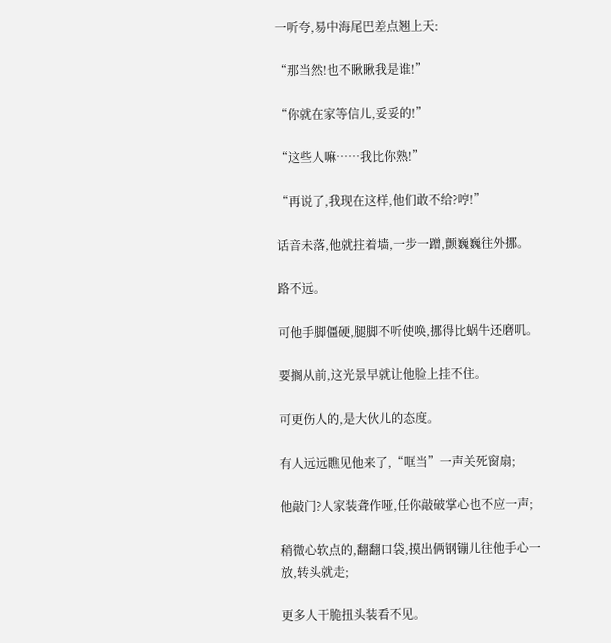一听夸,易中海尾巴差点翘上天:

“那当然!也不瞅瞅我是谁!”

“你就在家等信儿,妥妥的!”

“这些人嘛……我比你熟!”

“再说了,我现在这样,他们敢不给?哼!”

话音未落,他就拄着墙,一步一蹭,颤巍巍往外挪。

路不远。

可他手脚僵硬,腿脚不听使唤,挪得比蜗牛还磨叽。

要搁从前,这光景早就让他脸上挂不住。

可更伤人的,是大伙儿的态度。

有人远远瞧见他来了,“哐当”一声关死窗扇;

他敲门?人家装聋作哑,任你敲破掌心也不应一声;

稍微心软点的,翻翻口袋,摸出俩钢镚儿往他手心一放,转头就走;

更多人干脆扭头装看不见。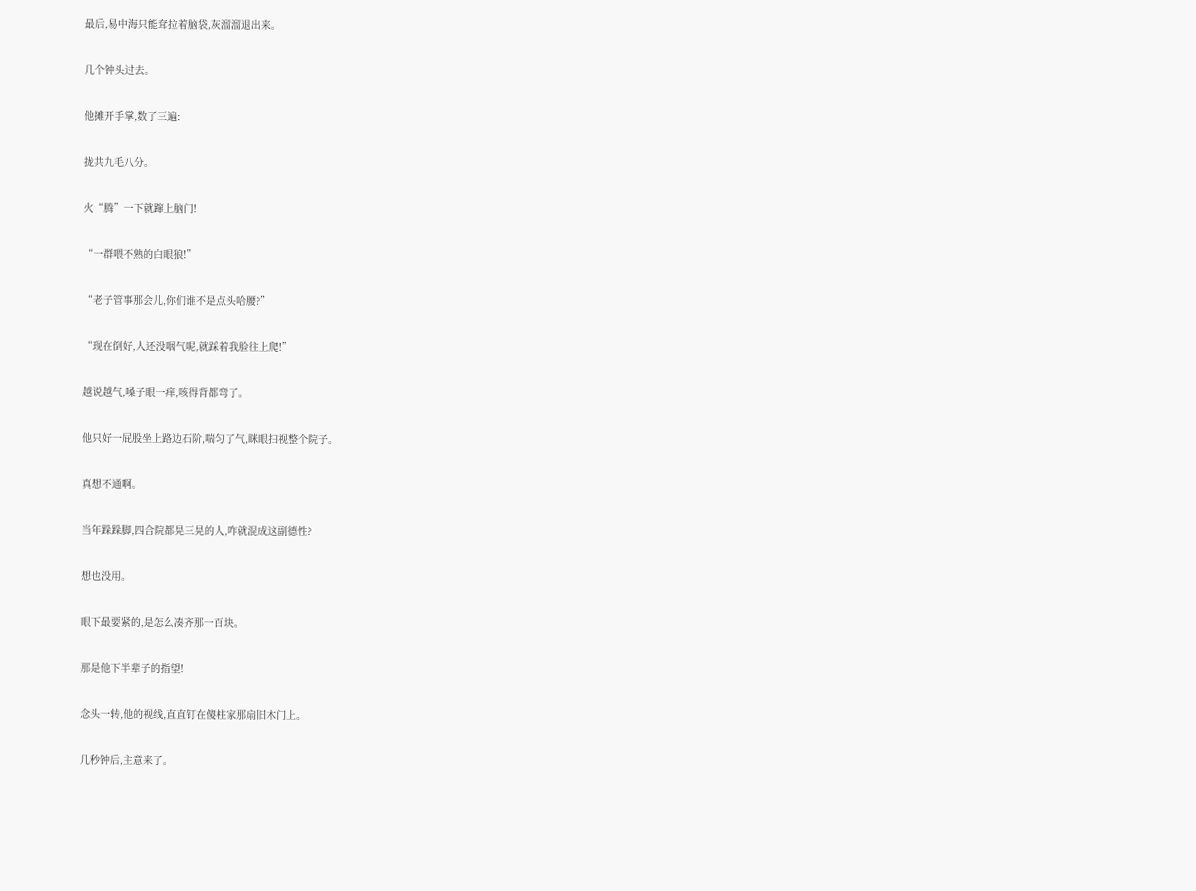最后,易中海只能耷拉着脑袋,灰溜溜退出来。

几个钟头过去。

他摊开手掌,数了三遍:

拢共九毛八分。

火“腾”一下就蹿上脑门!

“一群喂不熟的白眼狼!”

“老子管事那会儿,你们谁不是点头哈腰?”

“现在倒好,人还没咽气呢,就踩着我脸往上爬!”

越说越气,嗓子眼一痒,咳得背都弯了。

他只好一屁股坐上路边石阶,喘匀了气,眯眼扫视整个院子。

真想不通啊。

当年跺跺脚,四合院都晃三晃的人,咋就混成这副德性?

想也没用。

眼下最要紧的,是怎么凑齐那一百块。

那是他下半辈子的指望!

念头一转,他的视线,直直钉在傻柱家那扇旧木门上。

几秒钟后,主意来了。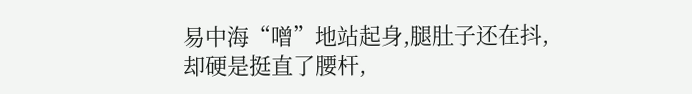易中海“噌”地站起身,腿肚子还在抖,却硬是挺直了腰杆,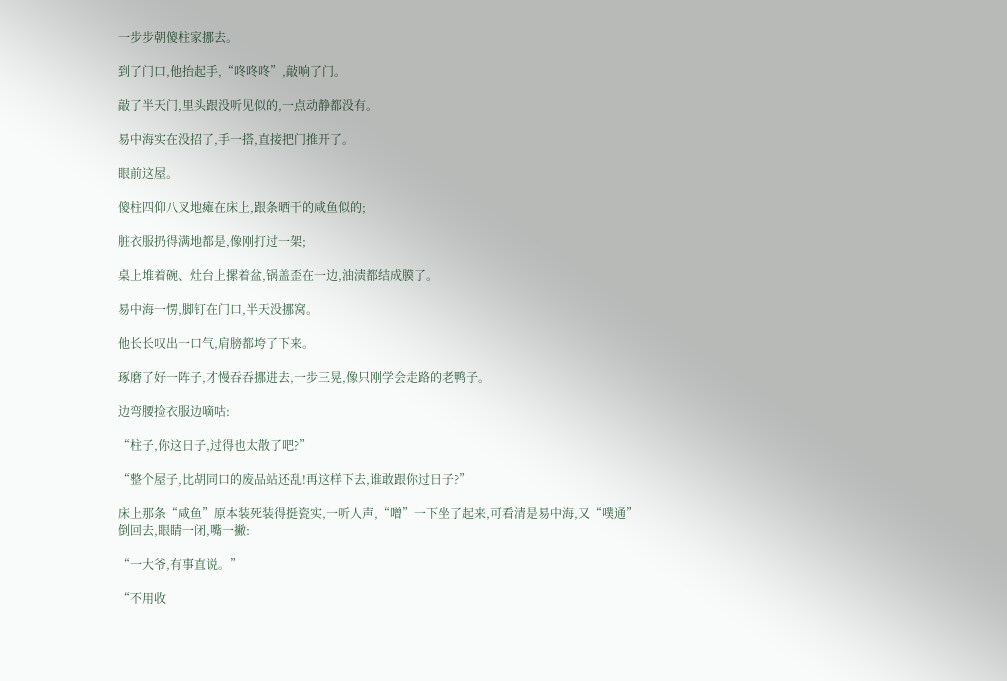一步步朝傻柱家挪去。

到了门口,他抬起手,“咚咚咚”,敲响了门。

敲了半天门,里头跟没听见似的,一点动静都没有。

易中海实在没招了,手一搭,直接把门推开了。

眼前这屋。

傻柱四仰八叉地瘫在床上,跟条晒干的咸鱼似的;

脏衣服扔得满地都是,像刚打过一架;

桌上堆着碗、灶台上摞着盆,锅盖歪在一边,油渍都结成膜了。

易中海一愣,脚钉在门口,半天没挪窝。

他长长叹出一口气,肩膀都垮了下来。

琢磨了好一阵子,才慢吞吞挪进去,一步三晃,像只刚学会走路的老鸭子。

边弯腰捡衣服边嘀咕:

“柱子,你这日子,过得也太散了吧?”

“整个屋子,比胡同口的废品站还乱!再这样下去,谁敢跟你过日子?”

床上那条“咸鱼”原本装死装得挺瓷实,一听人声,“噌”一下坐了起来,可看清是易中海,又“噗通”倒回去,眼睛一闭,嘴一撇:

“一大爷,有事直说。”

“不用收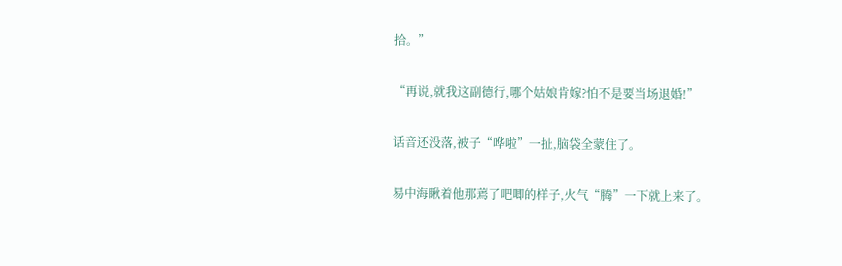拾。”

“再说,就我这副德行,哪个姑娘肯嫁?怕不是要当场退婚!”

话音还没落,被子“哗啦”一扯,脑袋全蒙住了。

易中海瞅着他那蔫了吧唧的样子,火气“腾”一下就上来了。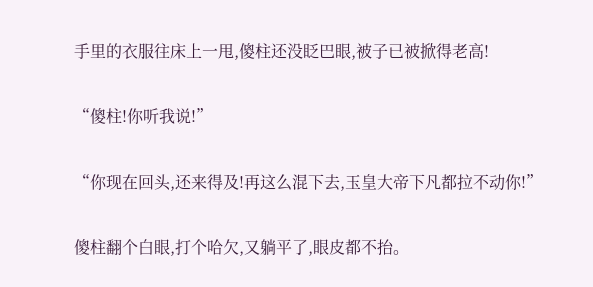手里的衣服往床上一甩,傻柱还没眨巴眼,被子已被掀得老高!

“傻柱!你听我说!”

“你现在回头,还来得及!再这么混下去,玉皇大帝下凡都拉不动你!”

傻柱翻个白眼,打个哈欠,又躺平了,眼皮都不抬。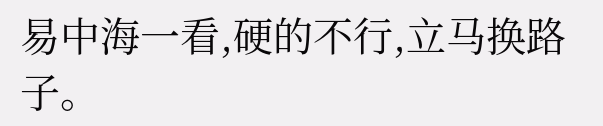易中海一看,硬的不行,立马换路子。